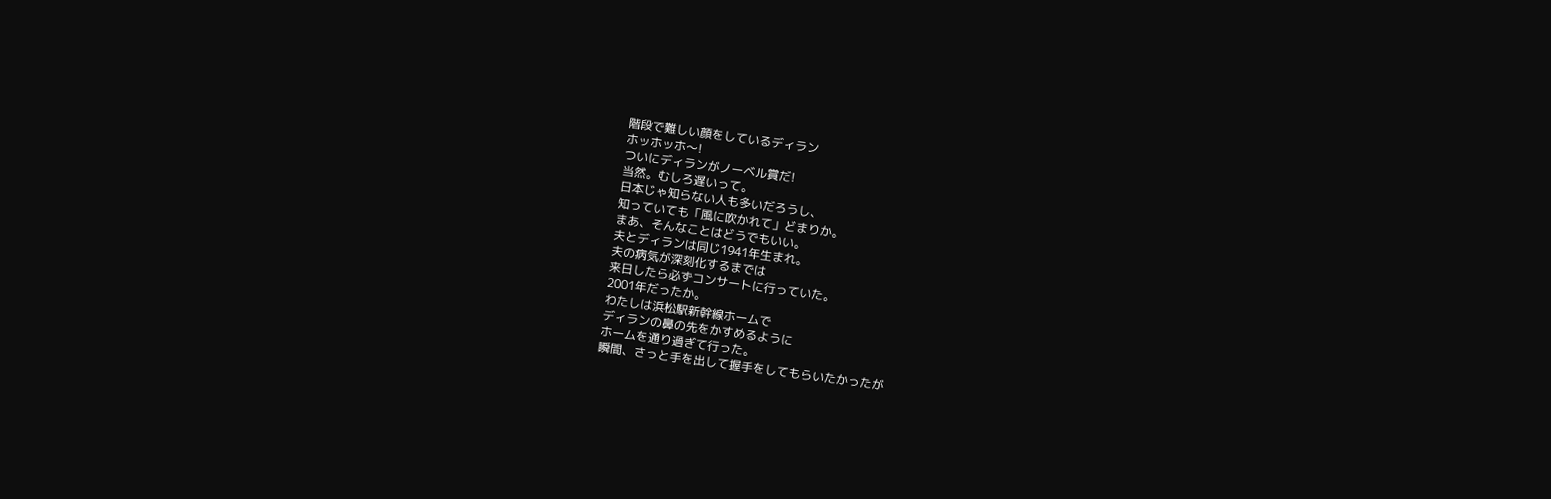階段で難しい顔をしているディラン
ホッホッホ〜!
ついにディランがノーベル賞だ!
当然。むしろ遅いって。
日本じゃ知らない人も多いだろうし、
知っていても「風に吹かれて」どまりか。
まあ、そんなことはどうでもいい。
夫とディランは同じ1941年生まれ。
夫の病気が深刻化するまでは
来日したら必ずコンサートに行っていた。
2001年だったか。
わたしは浜松駅新幹線ホームで
ディランの鼻の先をかすめるように
ホームを通り過ぎて行った。
瞬間、さっと手を出して握手をしてもらいたかったが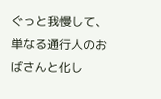ぐっと我慢して、
単なる通行人のおばさんと化し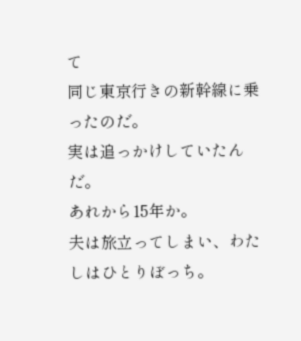て
同じ東京行きの新幹線に乗ったのだ。
実は追っかけしていたんだ。
あれから15年か。
夫は旅立ってしまい、わたしはひとりぼっち。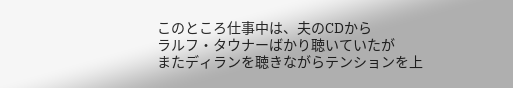このところ仕事中は、夫のCDから
ラルフ・タウナーばかり聴いていたが
またディランを聴きながらテンションを上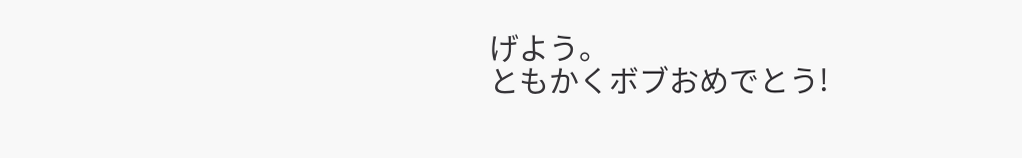げよう。
ともかくボブおめでとう!